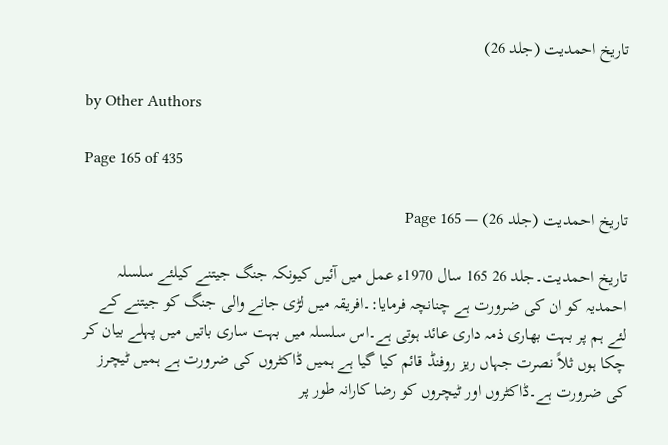تاریخ احمدیت (جلد 26)

by Other Authors

Page 165 of 435

تاریخ احمدیت (جلد 26) — Page 165

تاریخ احمدیت۔جلد 26 165 سال 1970ء عمل میں آئیں کیونکہ جنگ جیتنے کیلئے سلسلہ احمدیہ کو ان کی ضرورت ہے چنانچہ فرمایا:۔افریقہ میں لڑی جانے والی جنگ کو جیتنے کے لئے ہم پر بہت بھاری ذمہ داری عائد ہوتی ہے۔اس سلسلہ میں بہت ساری باتیں میں پہلے بیان کر چکا ہوں ثلاً نصرت جہاں ریز روفنڈ قائم کیا گیا ہے ہمیں ڈاکٹروں کی ضرورت ہے ہمیں ٹیچرز کی ضرورت ہے۔ڈاکٹروں اور ٹیچروں کو رضا کارانہ طور پر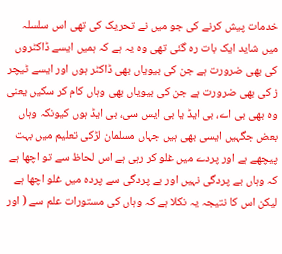خدمات پیش کرنے کی جو میں نے تحریک کی تھی اس سلسلہ میں شاید ایک بات رہ گئی تھی وہ یہ ہے کہ ہمیں ایسے ڈاکٹروں کی بھی ضرورت ہے جن کی بیویاں بھی ڈاکٹر ہوں اور ایسے ٹیچر ز کی بھی ضرورت ہے جن کی بیویاں بھی وہاں کام کر سکیں یعنی وہ بھی بی اے، بی ایڈ یا بی ایس سی، بی ایڈ ہوں کیونکہ وہاں بعض جگہیں ایسی بھی ہیں جہاں مسلمان لڑکی تعلیم میں بہت پیچھے ہے اور پردے میں غلو کر رہی ہے اس لحاظ سے تو اچھا ہے کہ وہاں بے پردگی نہیں اور بے پردگی سے پردہ میں غلو اچھا ہے لیکن اس کا نتیجہ یہ نکلا ہے کہ وہاں کی مستورات علم سے ( اور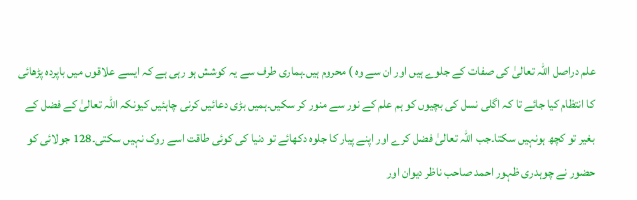علم دراصل اللہ تعالیٰ کی صفات کے جلوے ہیں اور ان سے وہ ) محروم ہیں۔ہماری طرف سے یہ کوشش ہو رہی ہے کہ ایسے علاقوں میں باپردہ پڑھائی کا انتظام کیا جائے تا کہ اگلی نسل کی بچیوں کو ہم علم کے نور سے منور کر سکیں۔ہمیں بڑی دعائیں کرنی چاہئیں کیونکہ اللہ تعالیٰ کے فضل کے بغیر تو کچھ ہونہیں سکتا۔جب اللہ تعالیٰ فضل کرے اور اپنے پیار کا جلوہ دکھائے تو دنیا کی کوئی طاقت اسے روک نہیں سکتی۔128 جولائی کو حضور نے چوہدری ظہور احمد صاحب ناظر دیوان اور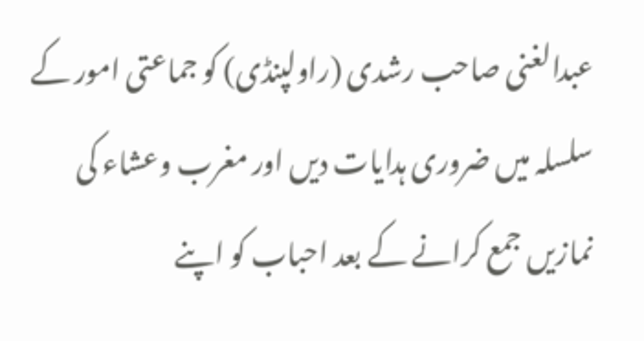عبدالغنی صاحب رشدی (راولپنڈی) کو جماعتی امور کے سلسلہ میں ضروری ہدایات دیں اور مغرب وعشاء کی نمازیں جمع کرانے کے بعد احباب کو اپنے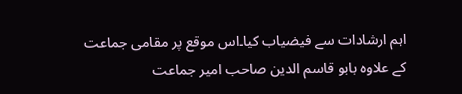اہم ارشادات سے فیضیاب کیا۔اس موقع پر مقامی جماعت کے علاوہ بابو قاسم الدین صاحب امیر جماعت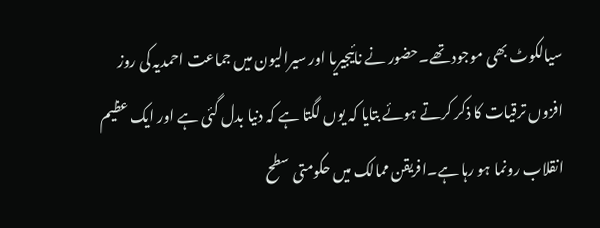سیالکوٹ بھی موجود تھے۔حضور نے نائیجیریا اور سیرالیون میں جماعت احمدیہ کی روز افزوں ترقیات کا ذکر کرتے ہوئے بتایا کہ یوں لگتا ہے کہ دنیا بدل گئی ہے اور ایک عظیم انقلاب رونما ہو رہا ہے۔افریقن ممالک میں حکومتی سطح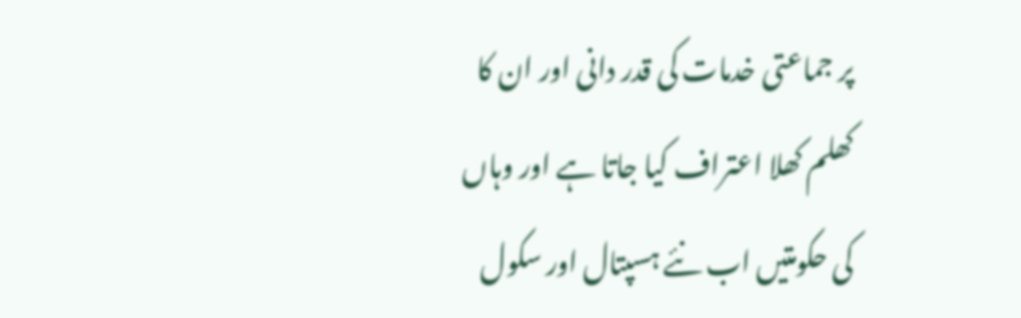پر جماعتی خدمات کی قدر دانی اور ان کا کھلم کھلا اعتراف کیا جاتا ہے اور وہاں کی حکومتیں اب نئے ہسپتال اور سکول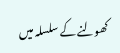کھولنے کے سلسلہ میں